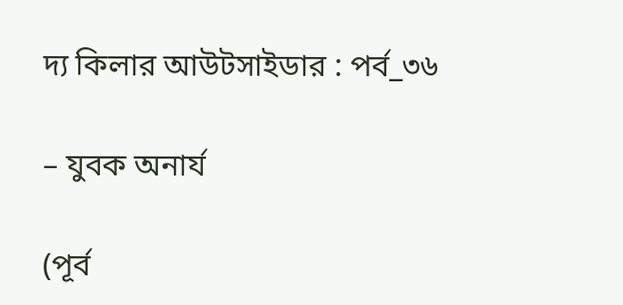দ্য কিলার আউটসাইডার : পর্ব_৩৬

– যুবক অনার্য

(পূর্ব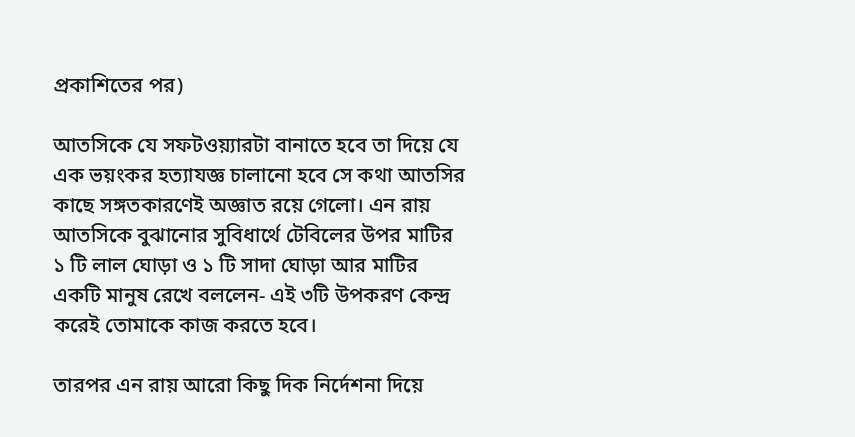প্রকাশিতের পর)

আতসিকে যে সফটওয়্যারটা বানাতে হবে তা দিয়ে যে এক ভয়ংকর হত্যাযজ্ঞ চালানো হবে সে কথা আতসির কাছে সঙ্গতকারণেই অজ্ঞাত রয়ে গেলো। এন রায় আতসিকে বুঝানোর সুবিধার্থে টেবিলের উপর মাটির ১ টি লাল ঘোড়া ও ১ টি সাদা ঘোড়া আর মাটির একটি মানুষ রেখে বললেন- এই ৩টি উপকরণ কেন্দ্র করেই তোমাকে কাজ করতে হবে।

তারপর এন রায় আরো কিছু দিক নির্দেশনা দিয়ে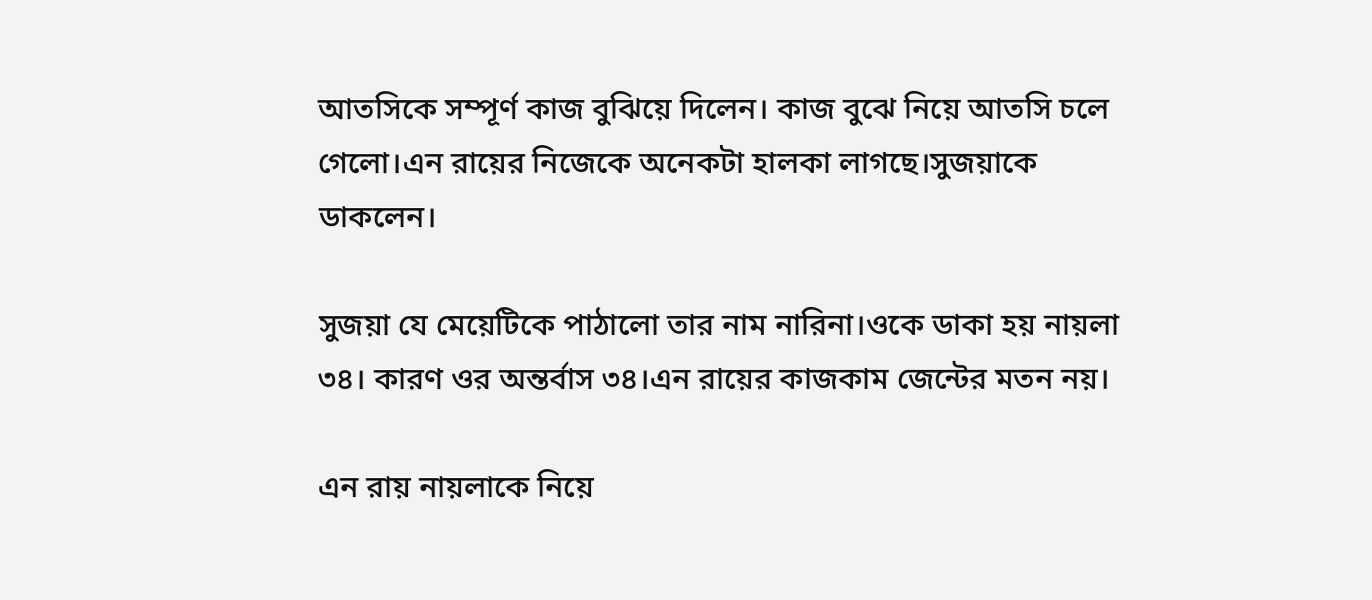আতসিকে সম্পূর্ণ কাজ বুঝিয়ে দিলেন। কাজ বুঝে নিয়ে আতসি চলে গেলো।এন রায়ের নিজেকে অনেকটা হালকা লাগছে।সুজয়াকে ডাকলেন।

সুজয়া যে মেয়েটিকে পাঠালো তার নাম নারিনা।ওকে ডাকা হয় নায়লা ৩৪। কারণ ওর অন্তর্বাস ৩৪।এন রায়ের কাজকাম জেন্টের মতন নয়।

এন রায় নায়লাকে নিয়ে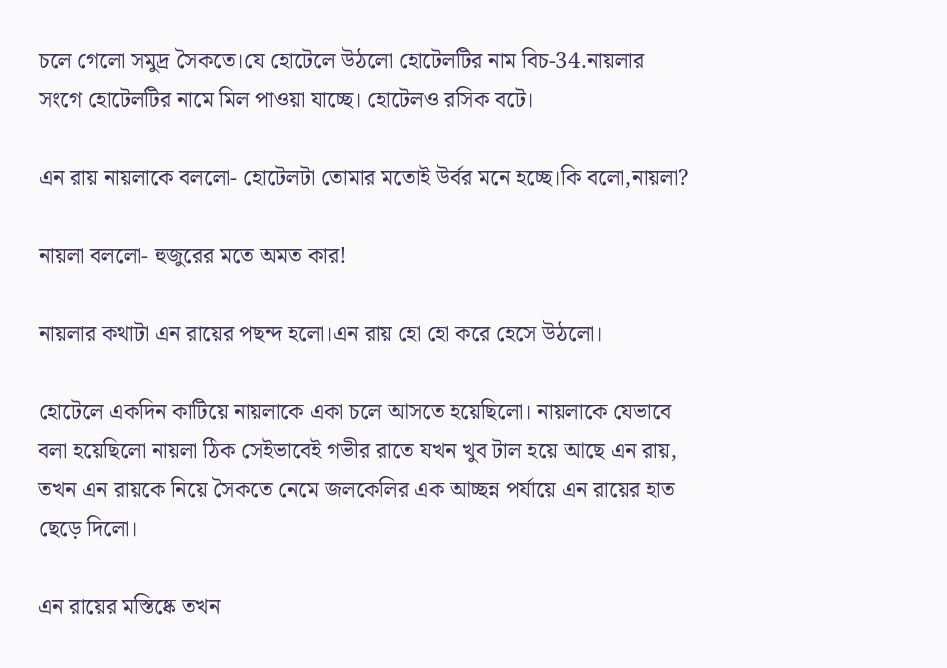চলে গেলো সমুদ্র সৈকতে।যে হোটেলে উঠলো হোটেলটির নাম বিচ-34.নায়লার সংগে হোটেলটির নামে মিল পাওয়া যাচ্ছে। হোটেলও রসিক বটে।

এন রায় নায়লাকে বললো- হোটেলটা তোমার মতোই উর্বর মনে হচ্ছে।কি বলো,নায়লা?

নায়লা বললো- হুজুরের মতে অমত কার!

নায়লার কথাটা এন রায়ের পছন্দ হলো।এন রায় হো হো করে হেসে উঠলো।

হোটেলে একদিন কাটিয়ে নায়লাকে একা চলে আসতে হয়েছিলো। নায়লাকে যেভাবে বলা হয়েছিলো নায়লা ঠিক সেইভাবেই গভীর রাতে যখন খুব টাল হয়ে আছে এন রায়, তখন এন রায়কে নিয়ে সৈকতে নেমে জলকেলির এক আচ্ছন্ন পর্যায়ে এন রায়ের হাত ছেড়ে দিলো।

এন রায়ের মস্তিষ্কে তখন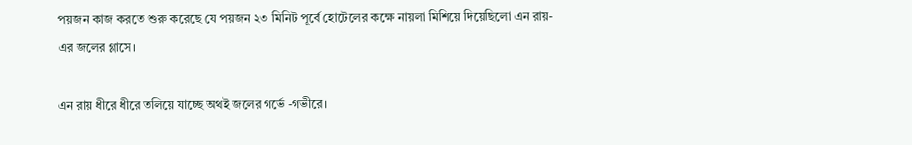পয়জন কাজ করতে শুরু করেছে যে পয়জন ২৩ মিনিট পূর্বে হোটেলের কক্ষে নায়লা মিশিয়ে দিয়েছিলো এন রায়-এর জলের গ্লাসে।

এন রায় ধীরে ধীরে তলিয়ে যাচ্ছে অথই জলের গর্ভে -গভীরে।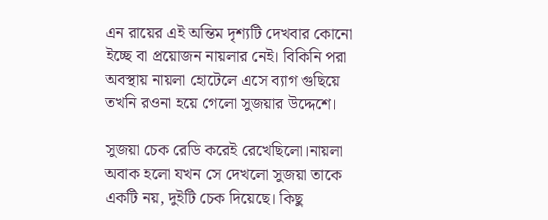এন রায়ের এই অন্তিম দৃশ্যটি দেখবার কোনো ইচ্ছে বা প্র‍য়োজন নায়লার নেই। বিকিনি পরা অবস্থায় নায়লা হোটেলে এসে ব্যাগ গুছিয়ে তখনি রওনা হয়ে গেলো সুজয়ার উদ্দেশে।

সুজয়া চেক রেডি করেই রেখেছিলো।নায়লা অবাক হলো যখন সে দেখলো সুজয়া তাকে একটি নয়, দুইটি চেক দিয়েছে। কিছু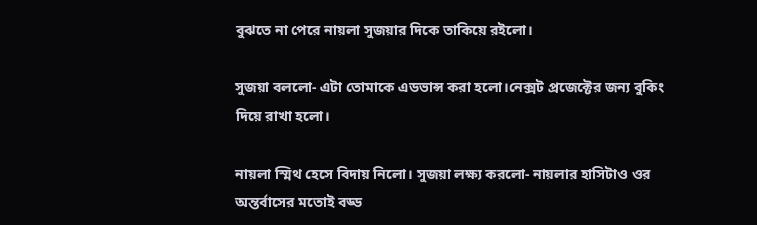বুঝতে না পেরে নায়লা সুজয়ার দিকে তাকিয়ে রইলো।

সুজয়া বললো- এটা তোমাকে এডভান্স করা হলো।নেক্সট প্রজেক্টের জন্য বুকিং দিয়ে রাখা হলো।

নায়লা স্মিথ হেসে বিদায় নিলো। সুজয়া লক্ষ্য করলো- নায়লার হাসিটাও ওর অন্তর্বাসের মতোই বড্ড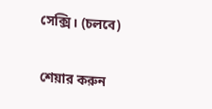সেক্সি। (চলবে)

শেয়ার করুন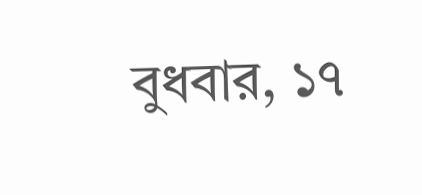বুধবার, ১৭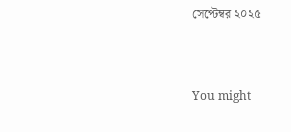সেপ্টেম্বর ২০২৫



You might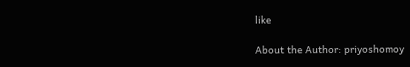like

About the Author: priyoshomoy